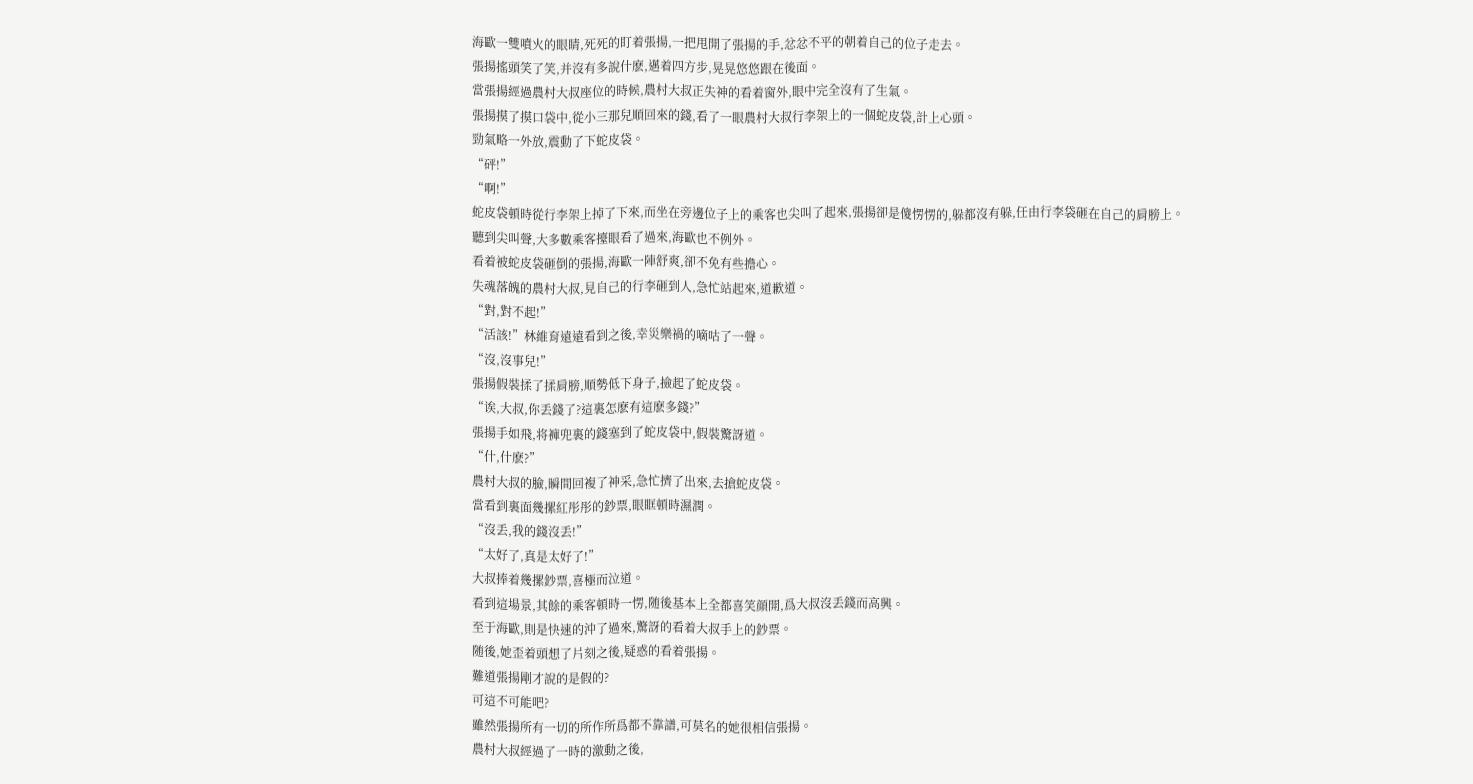海歐一雙噴火的眼睛,死死的盯着張揚,一把甩開了張揚的手,忿忿不平的朝着自己的位子走去。
張揚搖頭笑了笑,并沒有多說什麽,邁着四方步,晃晃悠悠跟在後面。
當張揚經過農村大叔座位的時候,農村大叔正失神的看着窗外,眼中完全沒有了生氣。
張揚摸了摸口袋中,從小三那兒順回來的錢,看了一眼農村大叔行李架上的一個蛇皮袋,計上心頭。
勁氣略一外放,震動了下蛇皮袋。
“砰!”
“啊!”
蛇皮袋頓時從行李架上掉了下來,而坐在旁邊位子上的乘客也尖叫了起來,張揚卻是傻愣愣的,躲都沒有躲,任由行李袋砸在自己的肩膀上。
聽到尖叫聲,大多數乘客擡眼看了過來,海歐也不例外。
看着被蛇皮袋砸倒的張揚,海歐一陣舒爽,卻不免有些擔心。
失魂落魄的農村大叔,見自己的行李砸到人,急忙站起來,道歉道。
“對,對不起!”
“活該!”林維育遠遠看到之後,幸災樂禍的嘀咕了一聲。
“沒,沒事兒!”
張揚假裝揉了揉肩膀,順勢低下身子,撿起了蛇皮袋。
“诶,大叔,你丢錢了?這裏怎麽有這麽多錢?”
張揚手如飛,将褲兜裏的錢塞到了蛇皮袋中,假裝驚訝道。
“什,什麽?”
農村大叔的臉,瞬間回複了神采,急忙擠了出來,去搶蛇皮袋。
當看到裏面幾摞紅彤彤的鈔票,眼眶頓時濕潤。
“沒丢,我的錢沒丢!”
“太好了,真是太好了!”
大叔捧着幾摞鈔票,喜極而泣道。
看到這場景,其餘的乘客頓時一愣,随後基本上全都喜笑顔開,爲大叔沒丢錢而高興。
至于海歐,則是快速的沖了過來,驚訝的看着大叔手上的鈔票。
随後,她歪着頭想了片刻之後,疑惑的看着張揚。
難道張揚剛才說的是假的?
可這不可能吧?
雖然張揚所有一切的所作所爲都不靠譜,可莫名的她很相信張揚。
農村大叔經過了一時的激動之後,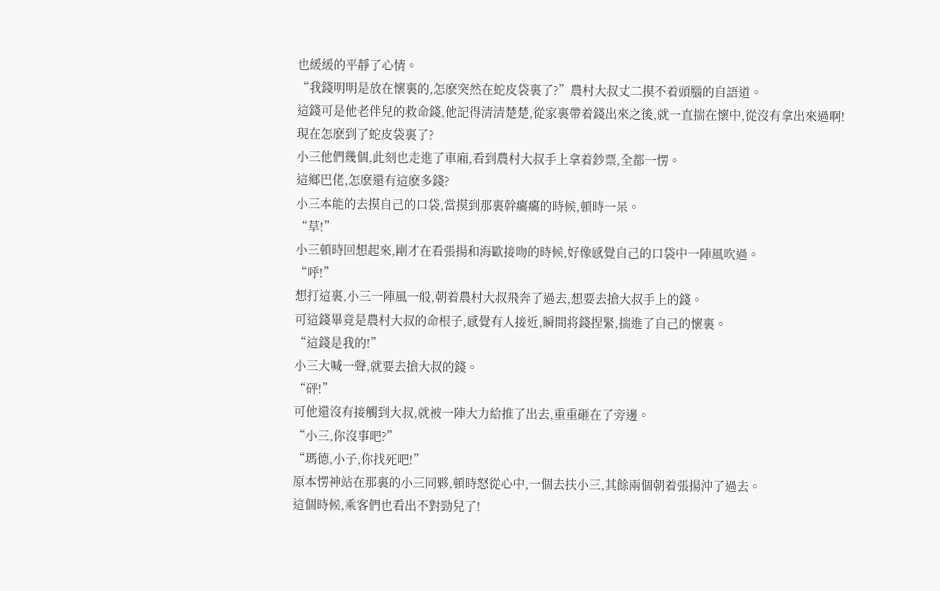也緩緩的平靜了心情。
“我錢明明是放在懷裏的,怎麽突然在蛇皮袋裏了?”農村大叔丈二摸不着頭腦的自語道。
這錢可是他老伴兒的救命錢,他記得清清楚楚,從家裏帶着錢出來之後,就一直揣在懷中,從沒有拿出來過啊!
現在怎麽到了蛇皮袋裏了?
小三他們幾個,此刻也走進了車廂,看到農村大叔手上拿着鈔票,全都一愣。
這鄉巴佬,怎麽還有這麽多錢?
小三本能的去摸自己的口袋,當摸到那裏幹癟癟的時候,頓時一呆。
“草!”
小三頓時回想起來,剛才在看張揚和海歐接吻的時候,好像感覺自己的口袋中一陣風吹過。
“呼!”
想打這裏,小三一陣風一般,朝着農村大叔飛奔了過去,想要去搶大叔手上的錢。
可這錢畢竟是農村大叔的命根子,感覺有人接近,瞬間将錢捏緊,揣進了自己的懷裏。
“這錢是我的!”
小三大喊一聲,就要去搶大叔的錢。
“砰!”
可他還沒有接觸到大叔,就被一陣大力給推了出去,重重砸在了旁邊。
“小三,你沒事吧?”
“瑪德,小子,你找死吧!”
原本愣神站在那裏的小三同夥,頓時怒從心中,一個去扶小三,其餘兩個朝着張揚沖了過去。
這個時候,乘客們也看出不對勁兒了!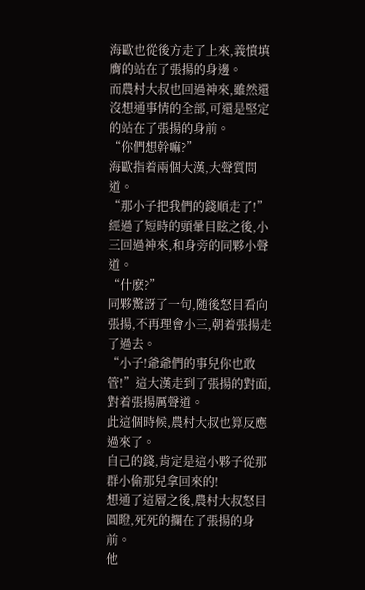海歐也從後方走了上來,義憤填膺的站在了張揚的身邊。
而農村大叔也回過神來,雖然還沒想通事情的全部,可還是堅定的站在了張揚的身前。
“你們想幹嘛?”
海歐指着兩個大漢,大聲質問道。
“那小子把我們的錢順走了!”
經過了短時的頭暈目眩之後,小三回過神來,和身旁的同夥小聲道。
“什麽?”
同夥驚訝了一句,随後怒目看向張揚,不再理會小三,朝着張揚走了過去。
“小子!爺爺們的事兒你也敢管!”這大漢走到了張揚的對面,對着張揚厲聲道。
此這個時候,農村大叔也算反應過來了。
自己的錢,肯定是這小夥子從那群小偷那兒拿回來的!
想通了這層之後,農村大叔怒目圓瞪,死死的攔在了張揚的身前。
他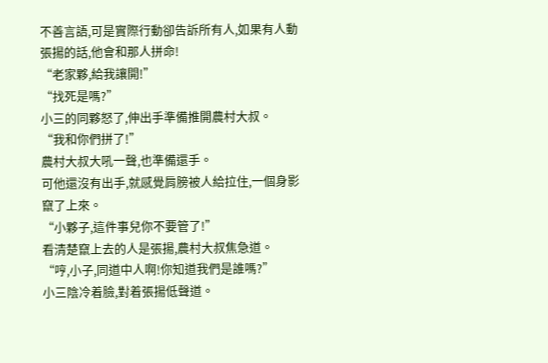不善言語,可是實際行動卻告訴所有人,如果有人動張揚的話,他會和那人拼命!
“老家夥,給我讓開!”
“找死是嗎?”
小三的同夥怒了,伸出手準備推開農村大叔。
“我和你們拼了!”
農村大叔大吼一聲,也準備還手。
可他還沒有出手,就感覺肩膀被人給拉住,一個身影竄了上來。
“小夥子,這件事兒你不要管了!”
看清楚竄上去的人是張揚,農村大叔焦急道。
“哼,小子,同道中人啊!你知道我們是誰嗎?”
小三陰冷着臉,對着張揚低聲道。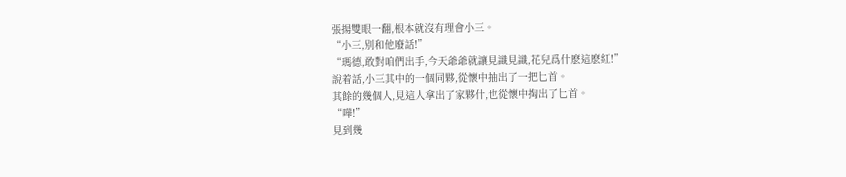張揚雙眼一翻,根本就沒有理會小三。
“小三,别和他廢話!”
“瑪德,敢對咱們出手,今天爺爺就讓見識見識,花兒爲什麽這麽紅!”
說着話,小三其中的一個同夥,從懷中抽出了一把匕首。
其餘的幾個人,見這人拿出了家夥什,也從懷中掏出了匕首。
“嘩!”
見到幾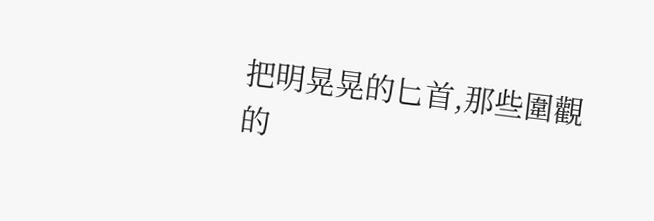把明晃晃的匕首,那些圍觀的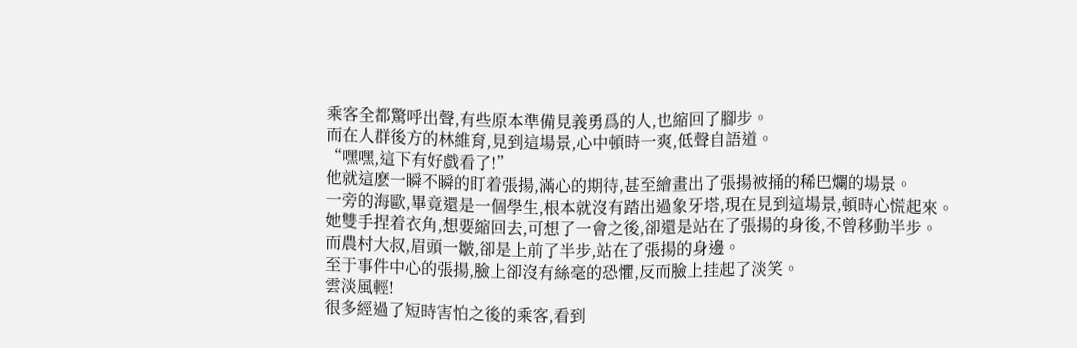乘客全都驚呼出聲,有些原本準備見義勇爲的人,也縮回了腳步。
而在人群後方的林維育,見到這場景,心中頓時一爽,低聲自語道。
“嘿嘿,這下有好戲看了!”
他就這麽一瞬不瞬的盯着張揚,滿心的期待,甚至繪畫出了張揚被捅的稀巴爛的場景。
一旁的海歐,畢竟還是一個學生,根本就沒有踏出過象牙塔,現在見到這場景,頓時心慌起來。
她雙手捏着衣角,想要縮回去,可想了一會之後,卻還是站在了張揚的身後,不曾移動半步。
而農村大叔,眉頭一皺,卻是上前了半步,站在了張揚的身邊。
至于事件中心的張揚,臉上卻沒有絲毫的恐懼,反而臉上挂起了淡笑。
雲淡風輕!
很多經過了短時害怕之後的乘客,看到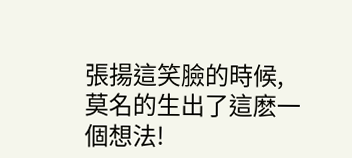張揚這笑臉的時候,莫名的生出了這麽一個想法!